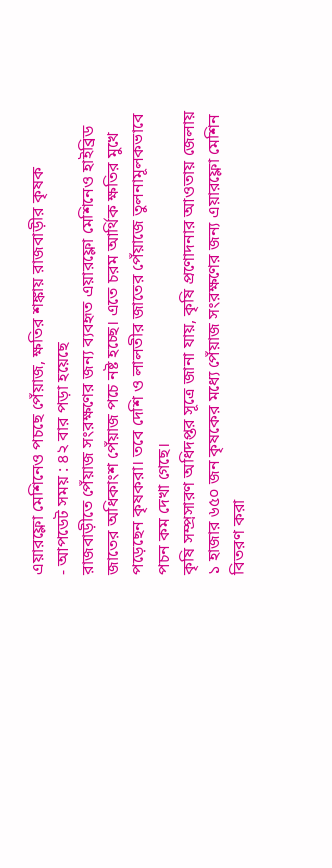এয়ারফ্লো মেশিনেও পচছে পেঁয়াজ, ক্ষতির শঙ্কায় রাজবাড়ীর কৃষক
- আপডেট সময় : ৪২ বার পড়া হয়েছে
রাজবাড়ীতে পেঁয়াজ সংরক্ষণের জন্য ব্যবহৃত এয়ারফ্লো মেশিনেও হাইব্রিড জাতের অধিকাংশ পেঁয়াজ পচে নষ্ট হচ্ছে। এতে চরম আর্থিক ক্ষতির মুখে পড়েছেন কৃষকরা। তবে দেশি ও লালতীর জাতের পেঁয়াজে তুলনামূলকভাবে পচন কম দেখা গেছে।
কৃষি সম্প্রসারণ অধিদপ্তর সূত্রে জানা যায়, কৃষি প্রণোদনার আওতায় জেলায় ১ হাজার ৬৫০ জন কৃষকের মধ্যে পেঁয়াজ সংরক্ষণের জন্য এয়ারফ্লো মেশিন বিতরণ করা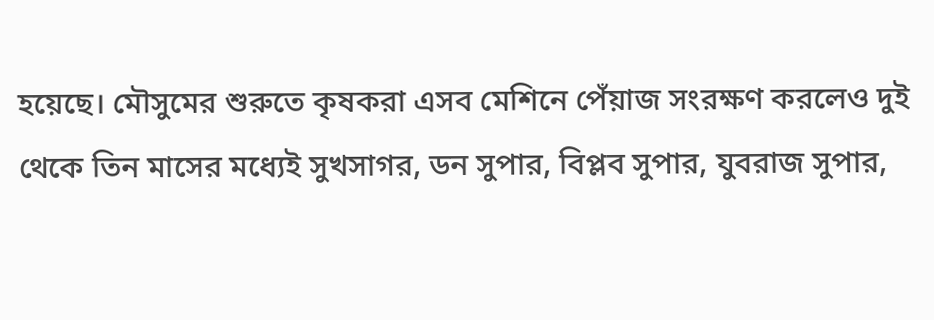হয়েছে। মৌসুমের শুরুতে কৃষকরা এসব মেশিনে পেঁয়াজ সংরক্ষণ করলেও দুই থেকে তিন মাসের মধ্যেই সুখসাগর, ডন সুপার, বিপ্লব সুপার, যুবরাজ সুপার,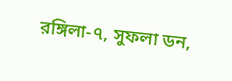রঙ্গিলা-৭, সুফলা ডন,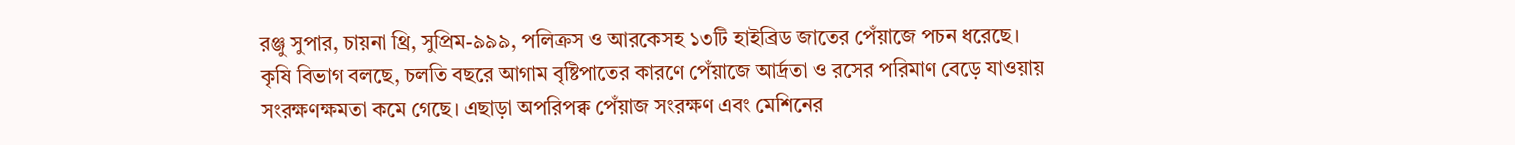রঞ্জু সুপার, চায়না থ্রি, সুপ্রিম-৯৯৯, পলিক্রস ও আরকেসহ ১৩টি হাইব্রিড জাতের পেঁয়াজে পচন ধরেছে।
কৃষি বিভাগ বলছে, চলতি বছরে আগাম বৃষ্টিপাতের কারণে পেঁয়াজে আর্দ্রতা ও রসের পরিমাণ বেড়ে যাওয়ায় সংরক্ষণক্ষমতা কমে গেছে। এছাড়া অপরিপক্ব পেঁয়াজ সংরক্ষণ এবং মেশিনের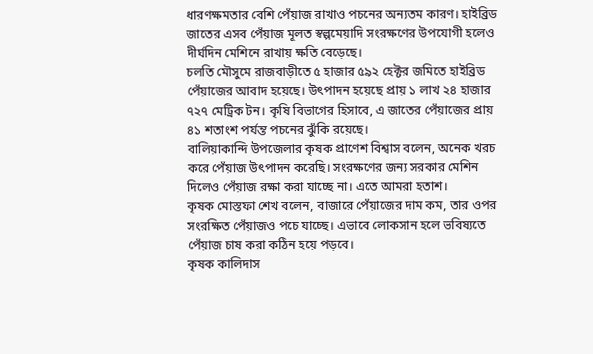ধারণক্ষমতার বেশি পেঁয়াজ রাখাও পচনের অন্যতম কারণ। হাইব্রিড জাতের এসব পেঁয়াজ মূলত স্বল্পমেয়াদি সংরক্ষণের উপযোগী হলেও দীর্ঘদিন মেশিনে রাখায় ক্ষতি বেড়েছে।
চলতি মৌসুমে রাজবাড়ীতে ৫ হাজার ৫৯২ হেক্টর জমিতে হাইব্রিড পেঁয়াজের আবাদ হয়েছে। উৎপাদন হয়েছে প্রায় ১ লাখ ২৪ হাজার ৭২৭ মেট্রিক টন। কৃষি বিভাগের হিসাবে, এ জাতের পেঁয়াজের প্রায় ৪১ শতাংশ পর্যন্ত পচনের ঝুঁকি রয়েছে।
বালিয়াকান্দি উপজেলার কৃষক প্রাণেশ বিশ্বাস বলেন, অনেক খরচ করে পেঁয়াজ উৎপাদন করেছি। সংরক্ষণের জন্য সরকার মেশিন দিলেও পেঁয়াজ রক্ষা করা যাচ্ছে না। এতে আমরা হতাশ।
কৃষক মোস্তফা শেখ বলেন, বাজারে পেঁয়াজের দাম কম, তার ওপর সংরক্ষিত পেঁয়াজও পচে যাচ্ছে। এভাবে লোকসান হলে ভবিষ্যতে পেঁয়াজ চাষ করা কঠিন হয়ে পড়বে।
কৃষক কালিদাস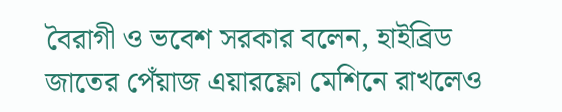বৈরাগী ও ভবেশ সরকার বলেন, হাইব্রিড জাতের পেঁয়াজ এয়ারফ্লো মেশিনে রাখলেও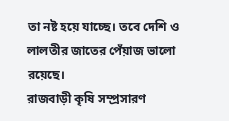তা নষ্ট হয়ে যাচ্ছে। তবে দেশি ও লালতীর জাতের পেঁয়াজ ভালো রয়েছে।
রাজবাড়ী কৃষি সম্প্রসারণ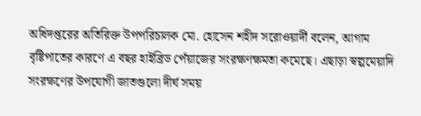অধিদপ্তরের অতিরিক্ত উপপরিচালক মো. হোসেন শহীদ সরোওয়ার্দী বলেন, আগাম বৃষ্টিপাতের কারণে এ বছর হাইব্রিড পেঁয়াজের সংরক্ষণক্ষমতা কমেছে। এছাড়া স্বল্পমেয়াদি সংরক্ষণের উপযোগী জাতগুলো দীর্ঘ সময়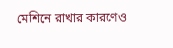মেশিনে রাখার কারণেও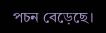পচন বেড়েছে।